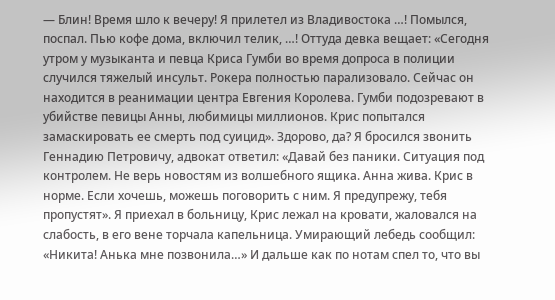— Блин! Время шло к вечеру! Я прилетел из Владивостока …! Помылся, поспал. Пью кофе дома, включил телик, …! Оттуда девка вещает: «Сегодня утром у музыканта и певца Криса Гумби во время допроса в полиции случился тяжелый инсульт. Рокера полностью парализовало. Сейчас он находится в реанимации центра Евгения Королева. Гумби подозревают в убийстве певицы Анны, любимицы миллионов. Крис попытался замаскировать ее смерть под суицид». Здорово, да? Я бросился звонить Геннадию Петровичу, адвокат ответил: «Давай без паники. Ситуация под контролем. Не верь новостям из волшебного ящика. Анна жива. Крис в норме. Если хочешь, можешь поговорить с ним. Я предупрежу, тебя пропустят». Я приехал в больницу, Крис лежал на кровати, жаловался на слабость, в его вене торчала капельница. Умирающий лебедь сообщил: «Никита! Анька мне позвонила…» И дальше как по нотам спел то, что вы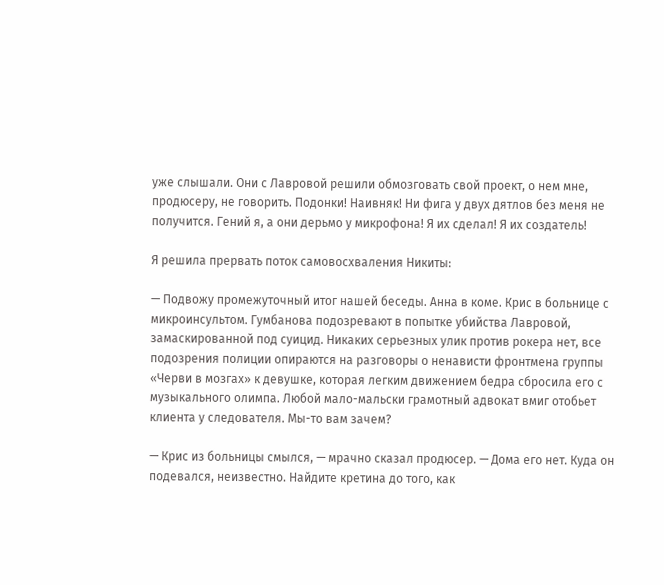уже слышали. Они с Лавровой решили обмозговать свой проект, о нем мне, продюсеру, не говорить. Подонки! Наивняк! Ни фига у двух дятлов без меня не получится. Гений я, а они дерьмо у микрофона! Я их сделал! Я их создатель!

Я решила прервать поток самовосхваления Никиты:

— Подвожу промежуточный итог нашей беседы. Анна в коме. Крис в больнице с микроинсультом. Гумбанова подозревают в попытке убийства Лавровой, замаскированной под суицид. Никаких серьезных улик против рокера нет, все подозрения полиции опираются на разговоры о ненависти фронтмена группы «Черви в мозгах» к девушке, которая легким движением бедра сбросила его с музыкального олимпа. Любой мало-мальски грамотный адвокат вмиг отобьет клиента у следователя. Мы-то вам зачем?

— Крис из больницы смылся, — мрачно сказал продюсер. — Дома его нет. Куда он подевался, неизвестно. Найдите кретина до того, как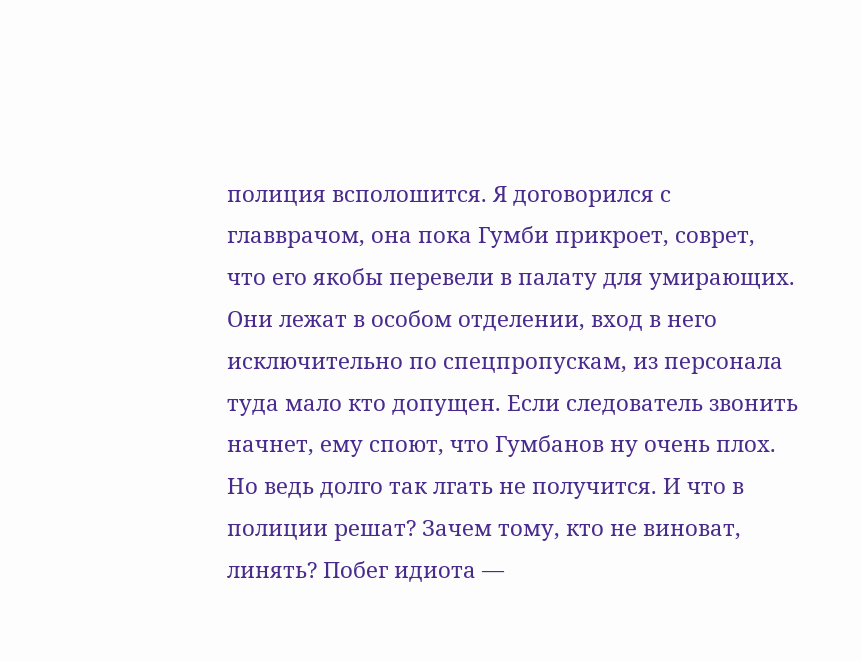полиция всполошится. Я договорился с главврачом, она пока Гумби прикроет, соврет, что его якобы перевели в палату для умирающих. Они лежат в особом отделении, вход в него исключительно по спецпропускам, из персонала туда мало кто допущен. Если следователь звонить начнет, ему споют, что Гумбанов ну очень плох. Но ведь долго так лгать не получится. И что в полиции решат? Зачем тому, кто не виноват, линять? Побег идиота —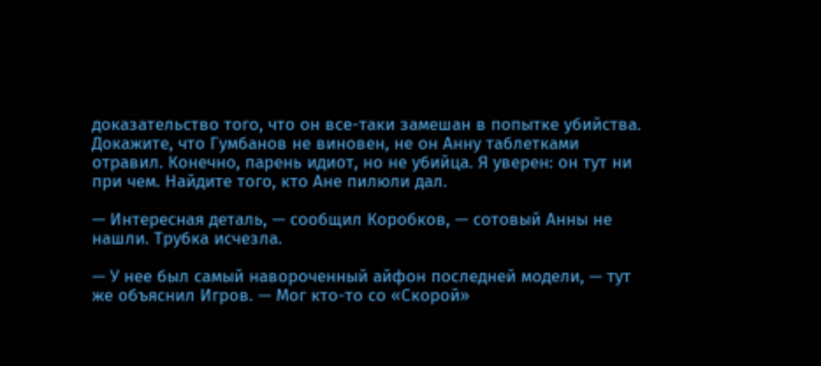доказательство того, что он все-таки замешан в попытке убийства. Докажите, что Гумбанов не виновен, не он Анну таблетками отравил. Конечно, парень идиот, но не убийца. Я уверен: он тут ни при чем. Найдите того, кто Ане пилюли дал.

— Интересная деталь, — сообщил Коробков, — сотовый Анны не нашли. Трубка исчезла.

— У нее был самый навороченный айфон последней модели, — тут же объяснил Игров. — Мог кто-то со «Скорой»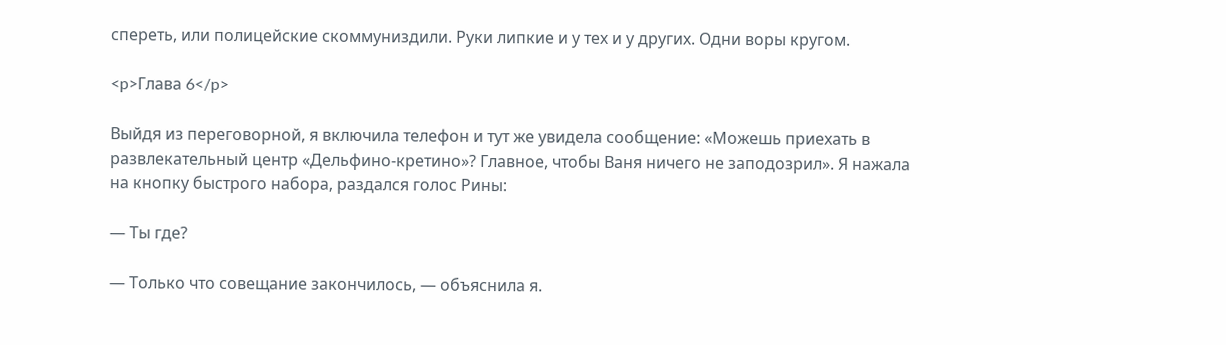спереть, или полицейские скоммуниздили. Руки липкие и у тех и у других. Одни воры кругом.

<p>Глава 6</p>

Выйдя из переговорной, я включила телефон и тут же увидела сообщение: «Можешь приехать в развлекательный центр «Дельфино-кретино»? Главное, чтобы Ваня ничего не заподозрил». Я нажала на кнопку быстрого набора, раздался голос Рины:

— Ты где?

— Только что совещание закончилось, — объяснила я.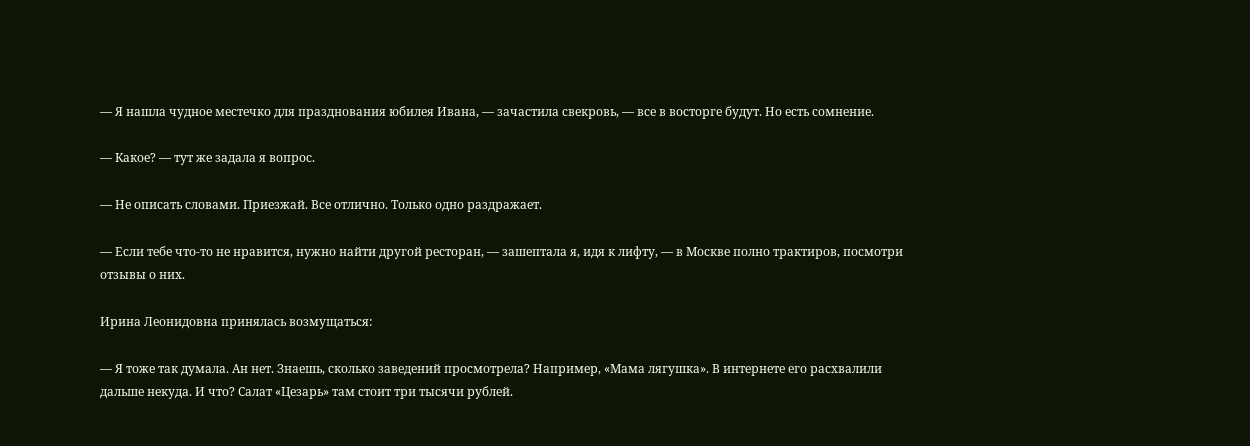— Я нашла чудное местечко для празднования юбилея Ивана, — зачастила свекровь, — все в восторге будут. Но есть сомнение.

— Какое? — тут же задала я вопрос.

— Не описать словами. Приезжай. Все отлично. Только одно раздражает.

— Если тебе что-то не нравится, нужно найти другой ресторан, — зашептала я, идя к лифту, — в Москве полно трактиров, посмотри отзывы о них.

Ирина Леонидовна принялась возмущаться:

— Я тоже так думала. Ан нет. Знаешь, сколько заведений просмотрела? Например, «Мама лягушка». В интернете его расхвалили дальше некуда. И что? Салат «Цезарь» там стоит три тысячи рублей.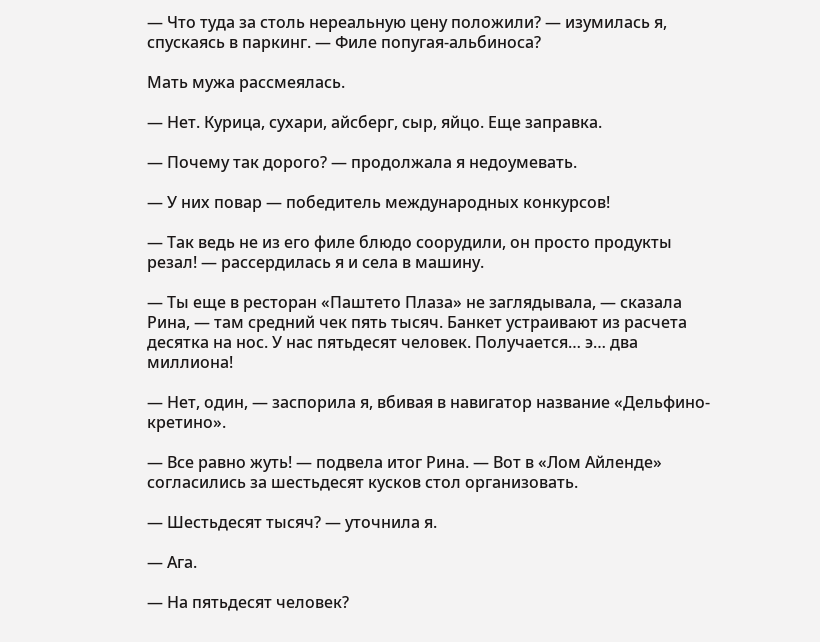— Что туда за столь нереальную цену положили? — изумилась я, спускаясь в паркинг. — Филе попугая-альбиноса?

Мать мужа рассмеялась.

— Нет. Курица, сухари, айсберг, сыр, яйцо. Еще заправка.

— Почему так дорого? — продолжала я недоумевать.

— У них повар — победитель международных конкурсов!

— Так ведь не из его филе блюдо соорудили, он просто продукты резал! — рассердилась я и села в машину.

— Ты еще в ресторан «Паштето Плаза» не заглядывала, — сказала Рина, — там средний чек пять тысяч. Банкет устраивают из расчета десятка на нос. У нас пятьдесят человек. Получается… э… два миллиона!

— Нет, один, — заспорила я, вбивая в навигатор название «Дельфино-кретино».

— Все равно жуть! — подвела итог Рина. — Вот в «Лом Айленде» согласились за шестьдесят кусков стол организовать.

— Шестьдесят тысяч? — уточнила я.

— Ага.

— На пятьдесят человек?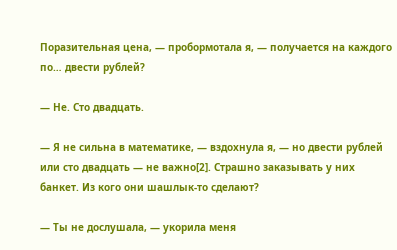Поразительная цена, — пробормотала я, — получается на каждого по… двести рублей?

— Не. Сто двадцать.

— Я не сильна в математике, — вздохнула я, — но двести рублей или сто двадцать — не важно[2]. Страшно заказывать у них банкет. Из кого они шашлык-то сделают?

— Ты не дослушала, — укорила меня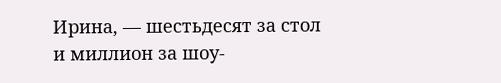Ирина, — шестьдесят за стол и миллион за шоу-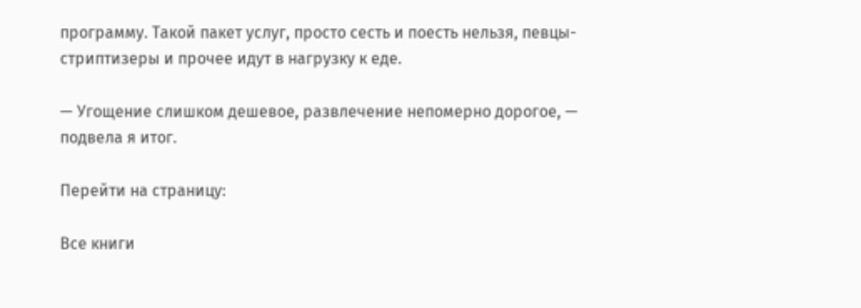программу. Такой пакет услуг, просто сесть и поесть нельзя, певцы-стриптизеры и прочее идут в нагрузку к еде.

— Угощение слишком дешевое, развлечение непомерно дорогое, — подвела я итог.

Перейти на страницу:

Все книги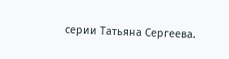серии Татьяна Сергеева.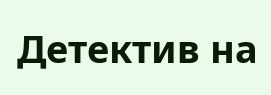Детектив на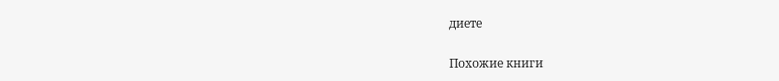диете

Похожие книги